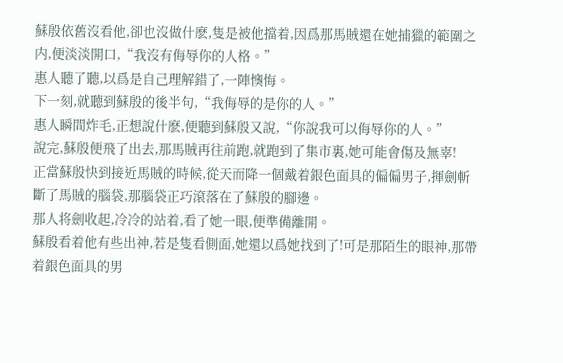蘇殷依舊沒看他,卻也沒做什麽,隻是被他擋着,因爲那馬賊還在她捕獵的範圍之内,便淡淡開口,“我沒有侮辱你的人格。”
惠人聽了聽,以爲是自己理解錯了,一陣懊悔。
下一刻,就聽到蘇殷的後半句,“我侮辱的是你的人。”
惠人瞬間炸毛,正想說什麽,便聽到蘇殷又說,“你說我可以侮辱你的人。”
說完,蘇殷便飛了出去,那馬賊再往前跑,就跑到了集市裏,她可能會傷及無辜!
正當蘇殷快到接近馬賊的時候,從天而降一個戴着銀色面具的偏偏男子,揮劍斬斷了馬賊的腦袋,那腦袋正巧滾落在了蘇殷的腳邊。
那人将劍收起,冷冷的站着,看了她一眼,便準備離開。
蘇殷看着他有些出神,若是隻看側面,她還以爲她找到了!可是那陌生的眼神,那帶着銀色面具的男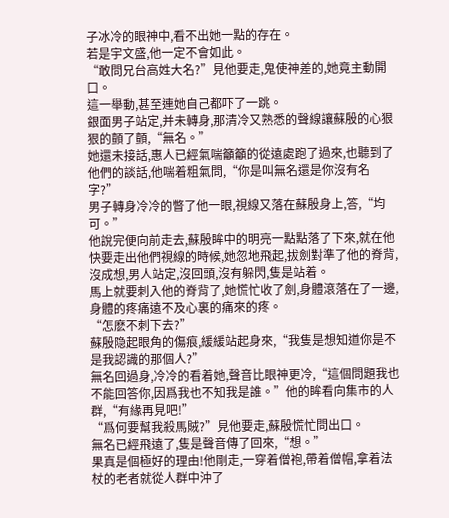子冰冷的眼神中,看不出她一點的存在。
若是宇文盛,他一定不會如此。
“敢問兄台高姓大名?”見他要走,鬼使神差的,她竟主動開口。
這一舉動,甚至連她自己都吓了一跳。
銀面男子站定,并未轉身,那清冷又熟悉的聲線讓蘇殷的心狠狠的顫了顫,“無名。”
她還未接話,惠人已經氣喘籲籲的從遠處跑了過來,也聽到了他們的談話,他喘着粗氣問,“你是叫無名還是你沒有名字?”
男子轉身冷冷的瞥了他一眼,視線又落在蘇殷身上,答,“均可。”
他說完便向前走去,蘇殷眸中的明亮一點點落了下來,就在他快要走出他們視線的時候,她忽地飛起,拔劍對準了他的脊背,沒成想,男人站定,沒回頭,沒有躲閃,隻是站着。
馬上就要刺入他的脊背了,她慌忙收了劍,身體滾落在了一邊,身體的疼痛遠不及心裏的痛來的疼。
“怎麽不刺下去?”
蘇殷隐起眼角的傷痕,緩緩站起身來,“我隻是想知道你是不是我認識的那個人?”
無名回過身,冷冷的看着她,聲音比眼神更冷,“這個問題我也不能回答你,因爲我也不知我是誰。”他的眸看向集市的人群,“有緣再見吧!”
“爲何要幫我殺馬賊?”見他要走,蘇殷慌忙問出口。
無名已經飛遠了,隻是聲音傳了回來,“想。”
果真是個極好的理由!他剛走,一穿着僧袍,帶着僧帽,拿着法杖的老者就從人群中沖了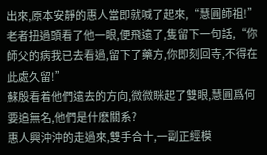出來,原本安靜的惠人當即就喊了起來,“慧圓師祖!”
老者扭過頭看了他一眼,便飛遠了,隻留下一句話,“你師父的病我已去看過,留下了藥方,你即刻回寺,不得在此處久留!”
蘇殷看着他們遠去的方向,微微眯起了雙眼,慧圓爲何要追無名,他們是什麽關系?
惠人興沖沖的走過來,雙手合十,一副正經模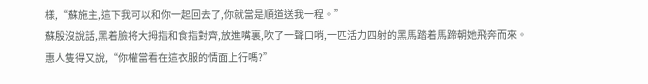樣,“蘇施主,這下我可以和你一起回去了,你就當是順道送我一程。”
蘇殷沒說話,黑着臉将大拇指和食指對齊,放進嘴裏,吹了一聲口哨,一匹活力四射的黑馬踏着馬蹄朝她飛奔而來。
惠人隻得又說,“你權當看在這衣服的情面上行嗎?”